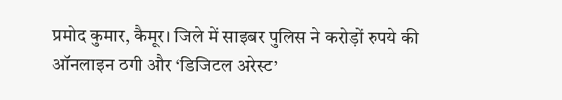प्रमोद कुमार, कैमूर। जिले में साइबर पुलिस ने करोड़ों रुपये की ऑनलाइन ठगी और ‘डिजिटल अरेस्ट’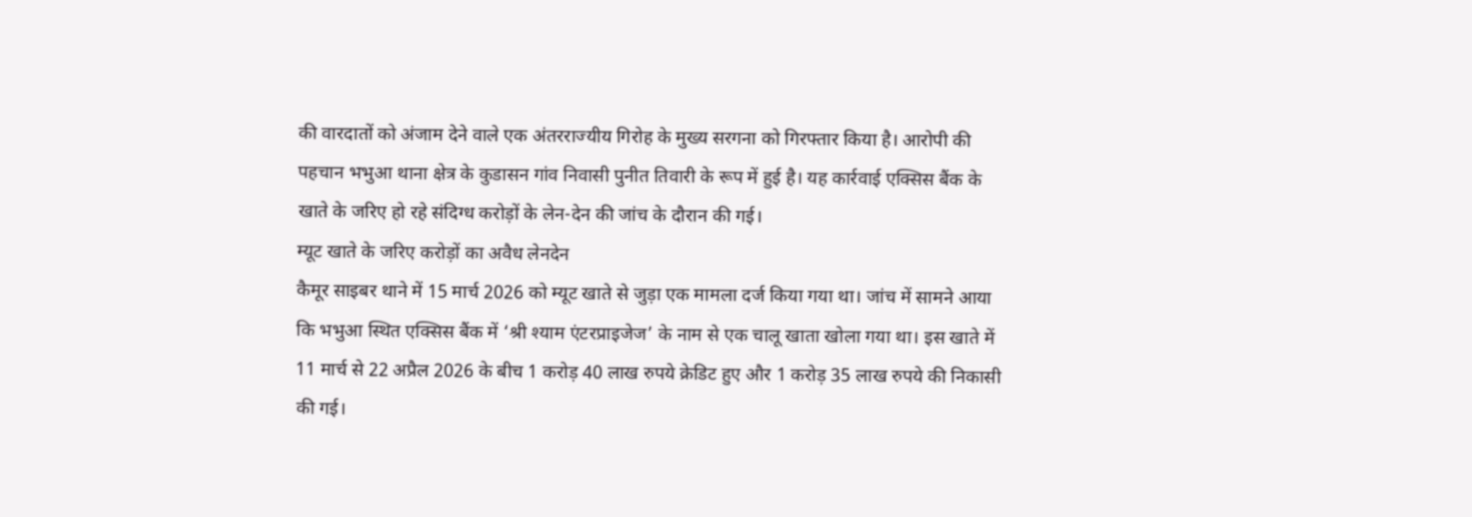की वारदातों को अंजाम देने वाले एक अंतरराज्यीय गिरोह के मुख्य सरगना को गिरफ्तार किया है। आरोपी की पहचान भभुआ थाना क्षेत्र के कुडासन गांव निवासी पुनीत तिवारी के रूप में हुई है। यह कार्रवाई एक्सिस बैंक के खाते के जरिए हो रहे संदिग्ध करोड़ों के लेन-देन की जांच के दौरान की गई।
म्यूट खाते के जरिए करोड़ों का अवैध लेनदेन
कैमूर साइबर थाने में 15 मार्च 2026 को म्यूट खाते से जुड़ा एक मामला दर्ज किया गया था। जांच में सामने आया कि भभुआ स्थित एक्सिस बैंक में ‘श्री श्याम एंटरप्राइजेज’ के नाम से एक चालू खाता खोला गया था। इस खाते में 11 मार्च से 22 अप्रैल 2026 के बीच 1 करोड़ 40 लाख रुपये क्रेडिट हुए और 1 करोड़ 35 लाख रुपये की निकासी की गई।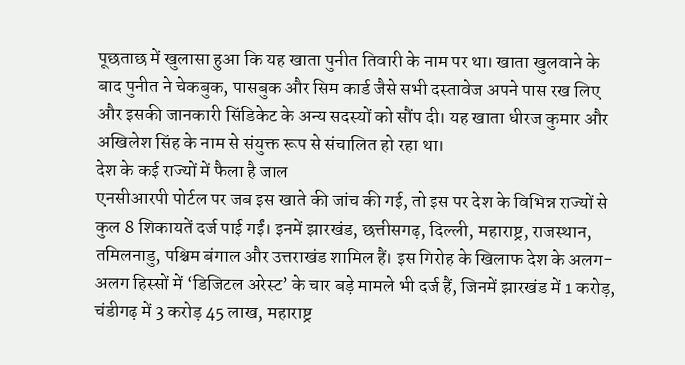पूछताछ में खुलासा हुआ कि यह खाता पुनीत तिवारी के नाम पर था। खाता खुलवाने के बाद पुनीत ने चेकबुक, पासबुक और सिम कार्ड जैसे सभी दस्तावेज अपने पास रख लिए और इसकी जानकारी सिंडिकेट के अन्य सदस्यों को सौंप दी। यह खाता धीरज कुमार और अखिलेश सिंह के नाम से संयुक्त रूप से संचालित हो रहा था।
देश के कई राज्यों में फैला है जाल
एनसीआरपी पोर्टल पर जब इस खाते की जांच की गई, तो इस पर देश के विभिन्न राज्यों से कुल 8 शिकायतें दर्ज पाई गईं। इनमें झारखंड, छत्तीसगढ़, दिल्ली, महाराष्ट्र, राजस्थान, तमिलनाडु, पश्चिम बंगाल और उत्तराखंड शामिल हैं। इस गिरोह के खिलाफ देश के अलग-अलग हिस्सों में ‘डिजिटल अरेस्ट’ के चार बड़े मामले भी दर्ज हैं, जिनमें झारखंड में 1 करोड़, चंडीगढ़ में 3 करोड़ 45 लाख, महाराष्ट्र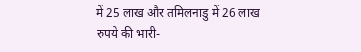में 25 लाख और तमिलनाडु में 26 लाख रुपये की भारी-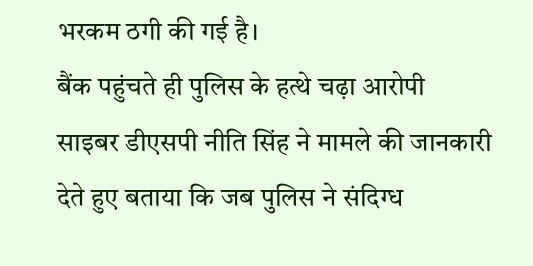भरकम ठगी की गई है।
बैंक पहुंचते ही पुलिस के हत्थे चढ़ा आरोपी
साइबर डीएसपी नीति सिंह ने मामले की जानकारी देते हुए बताया कि जब पुलिस ने संदिग्ध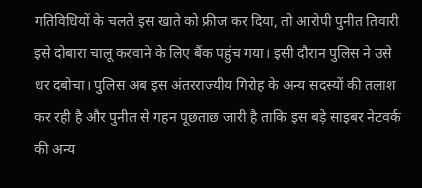गतिविधियों के चलते इस खाते को फ्रीज कर दिया, तो आरोपी पुनीत तिवारी इसे दोबारा चालू करवाने के लिए बैंक पहुंच गया। इसी दौरान पुलिस ने उसे धर दबोचा। पुलिस अब इस अंतरराज्यीय गिरोह के अन्य सदस्यों की तलाश कर रही है और पुनीत से गहन पूछताछ जारी है ताकि इस बड़े साइबर नेटवर्क की अन्य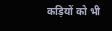कड़ियों को भी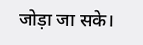जोड़ा जा सके।